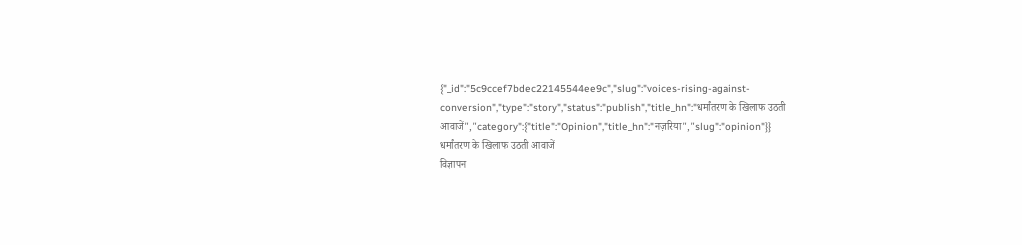{"_id":"5c9ccef7bdec22145544ee9c","slug":"voices-rising-against-conversion","type":"story","status":"publish","title_hn":"धर्मांतरण के खिलाफ उठती आवाजें","category":{"title":"Opinion","title_hn":"नज़रिया","slug":"opinion"}}
धर्मांतरण के खिलाफ उठती आवाजें
विज्ञापन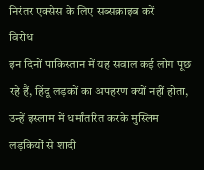निरंतर एक्सेस के लिए सब्सक्राइब करें
विरोध
इन दिनों पाकिस्तान में यह सवाल कई लोग पूछ रहे हैं, हिंदू लड़कों का अपहरण क्यों नहीं होता, उन्हें इस्लाम में धर्मांतरित करके मुस्लिम लड़कियों से शादी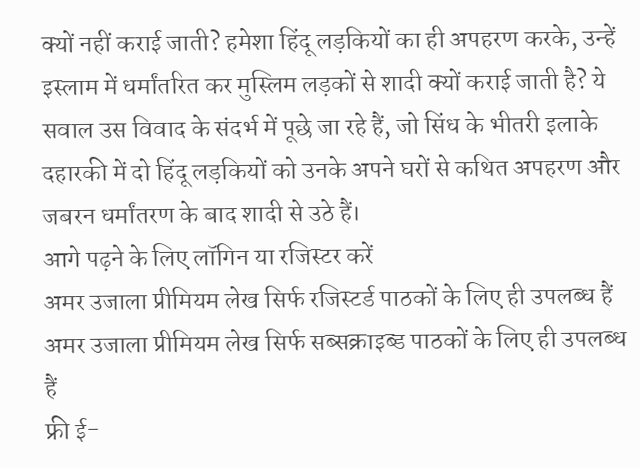क्यों नहीं कराई जाती? हमेशा हिंदू लड़कियों का ही अपहरण करके, उन्हें इस्लाम में धर्मांतरित कर मुस्लिम लड़कों से शादी क्यों कराई जाती है? ये सवाल उस विवाद के संदर्भ में पूछे जा रहे हैं, जो सिंध के भीतरी इलाके दहारकी में दो हिंदू लड़कियों को उनके अपने घरों से कथित अपहरण और जबरन धर्मांतरण के बाद शादी से उठे हैं।
आगे पढ़ने के लिए लॉगिन या रजिस्टर करें
अमर उजाला प्रीमियम लेख सिर्फ रजिस्टर्ड पाठकों के लिए ही उपलब्ध हैं
अमर उजाला प्रीमियम लेख सिर्फ सब्सक्राइब्ड पाठकों के लिए ही उपलब्ध हैं
फ्री ई-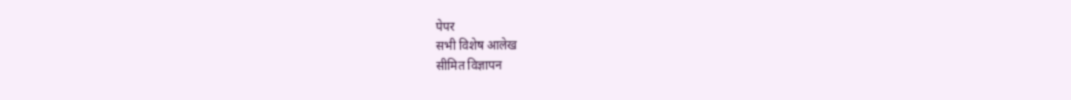पेपर
सभी विशेष आलेख
सीमित विज्ञापन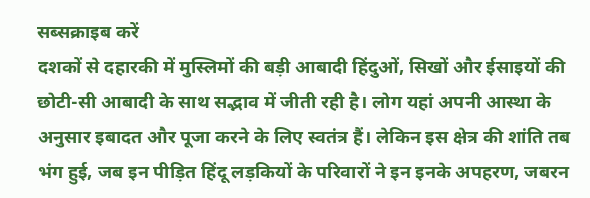सब्सक्राइब करें
दशकों से दहारकी में मुस्लिमों की बड़ी आबादी हिंदुओं, सिखों और ईसाइयों की छोटी-सी आबादी के साथ सद्भाव में जीती रही है। लोग यहां अपनी आस्था के अनुसार इबादत और पूजा करने के लिए स्वतंत्र हैं। लेकिन इस क्षेत्र की शांति तब भंग हुई, जब इन पीड़ित हिंदू लड़कियों के परिवारों ने इन इनके अपहरण, जबरन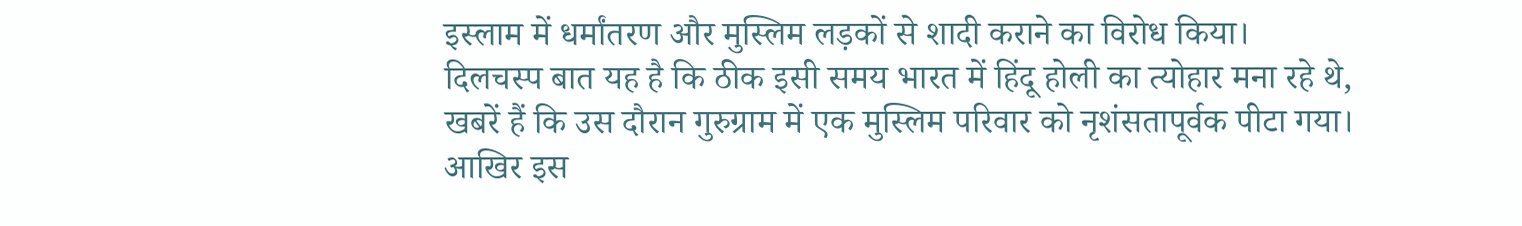इस्लाम में धर्मांतरण और मुस्लिम लड़कों से शादी कराने का विरोध किया।
दिलचस्प बात यह है कि ठीक इसी समय भारत में हिंदू होली का त्योहार मना रहे थे, खबरें हैं कि उस दौरान गुरुग्राम में एक मुस्लिम परिवार को नृशंसतापूर्वक पीटा गया। आखिर इस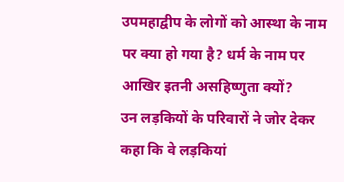उपमहाद्वीप के लोगों को आस्था के नाम पर क्या हो गया है? धर्म के नाम पर आखिर इतनी असहिष्णुता क्यों?
उन लड़कियों के परिवारों ने जोर देकर कहा कि वे लड़कियां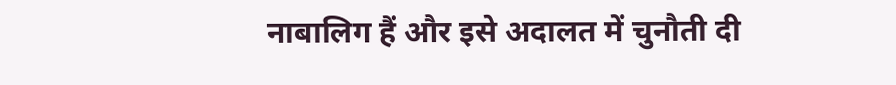नाबालिग हैं और इसे अदालत में चुनौती दी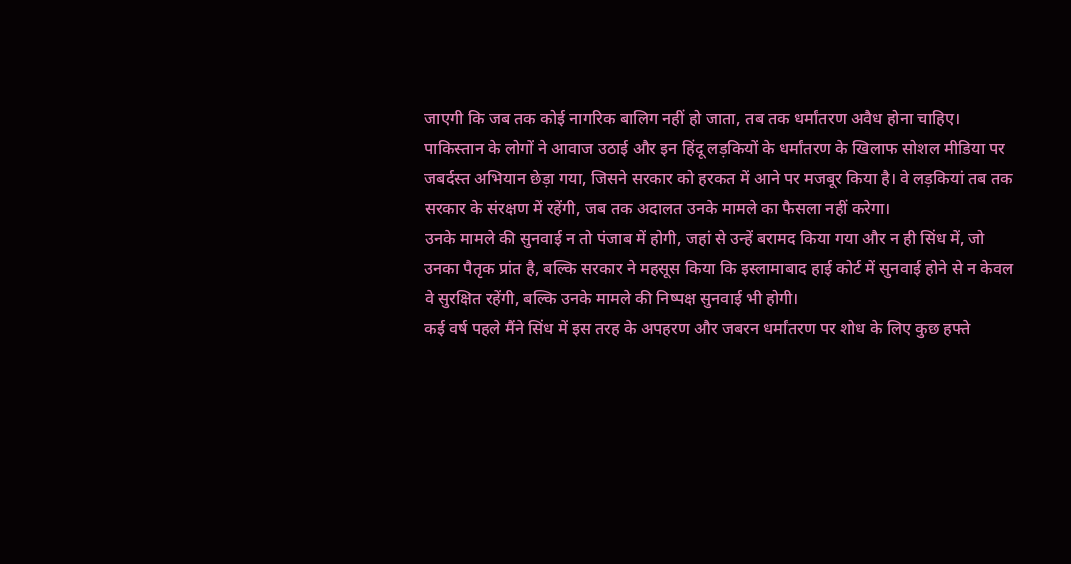जाएगी कि जब तक कोई नागरिक बालिग नहीं हो जाता, तब तक धर्मांतरण अवैध होना चाहिए। पाकिस्तान के लोगों ने आवाज उठाई और इन हिंदू लड़कियों के धर्मांतरण के खिलाफ सोशल मीडिया पर जबर्दस्त अभियान छेड़ा गया, जिसने सरकार को हरकत में आने पर मजबूर किया है। वे लड़कियां तब तक सरकार के संरक्षण में रहेंगी, जब तक अदालत उनके मामले का फैसला नहीं करेगा।
उनके मामले की सुनवाई न तो पंजाब में होगी, जहां से उन्हें बरामद किया गया और न ही सिंध में, जो उनका पैतृक प्रांत है, बल्कि सरकार ने महसूस किया कि इस्लामाबाद हाई कोर्ट में सुनवाई होने से न केवल वे सुरक्षित रहेंगी, बल्कि उनके मामले की निष्पक्ष सुनवाई भी होगी।
कई वर्ष पहले मैंने सिंध में इस तरह के अपहरण और जबरन धर्मांतरण पर शोध के लिए कुछ हफ्ते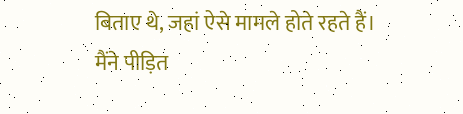बिताए थे, जहां ऐसे मामले होते रहते हैं। मैंने पीड़ित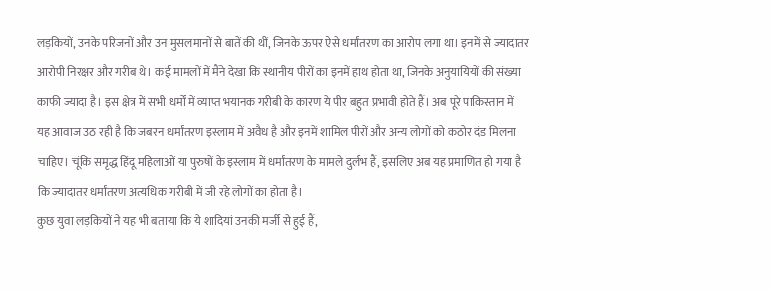लड़कियों, उनके परिजनों और उन मुसलमानों से बातें की थीं, जिनके ऊपर ऐसे धर्मांतरण का आरोप लगा था। इनमें से ज्यादातर आरोपी निरक्षर और गरीब थे। कई मामलों में मैंने देखा कि स्थानीय पीरों का इनमें हाथ होता था, जिनके अनुयायियों की संख्या काफी ज्यादा है। इस क्षेत्र में सभी धर्मों में व्याप्त भयानक गरीबी के कारण ये पीर बहुत प्रभावी होते हैं। अब पूरे पाकिस्तान में यह आवाज उठ रही है कि जबरन धर्मांतरण इस्लाम में अवैध है और इनमें शामिल पीरों और अन्य लोगों को कठोर दंड मिलना चाहिए। चूंकि समृद्ध हिंदू महिलाओं या पुरुषों के इस्लाम में धर्मांतरण के मामले दुर्लभ हैं, इसलिए अब यह प्रमाणित हो गया है कि ज्यादातर धर्मांतरण अत्यधिक गरीबी में जी रहे लोगों का होता है।
कुछ युवा लड़कियों ने यह भी बताया कि ये शादियां उनकी मर्जी से हुई हैं,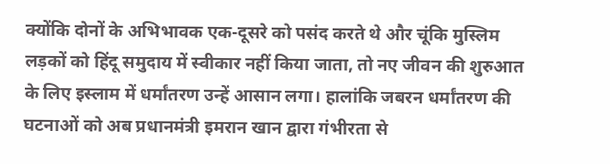क्योंकि दोनों के अभिभावक एक-दूसरे को पसंद करते थे और चूंकि मुस्लिम लड़कों को हिंदू समुदाय में स्वीकार नहीं किया जाता, तो नए जीवन की शुरुआत के लिए इस्लाम में धर्मांतरण उन्हें आसान लगा। हालांकि जबरन धर्मांतरण की घटनाओं को अब प्रधानमंत्री इमरान खान द्वारा गंभीरता से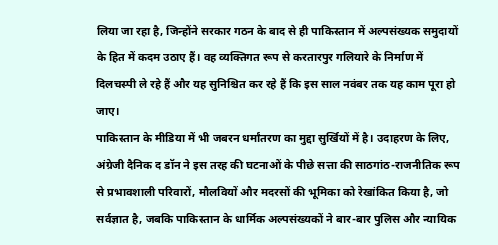लिया जा रहा है, जिन्होंने सरकार गठन के बाद से ही पाकिस्तान में अल्पसंख्यक समुदायों के हित में कदम उठाए हैं। वह व्यक्तिगत रूप से करतारपुर गलियारे के निर्माण में दिलचस्पी ले रहे हैं और यह सुनिश्चित कर रहे हैं कि इस साल नवंबर तक यह काम पूरा हो जाए।
पाकिस्तान के मीडिया में भी जबरन धर्मांतरण का मुद्दा सुर्खियों में है। उदाहरण के लिए, अंग्रेजी दैनिक द डॉन ने इस तरह की घटनाओं के पीछे सत्ता की साठगांठ-राजनीतिक रूप से प्रभावशाली परिवारों, मौलवियों और मदरसों की भूमिका को रेखांकित किया है, जो सर्वज्ञात है, जबकि पाकिस्तान के धार्मिक अल्पसंख्यकों ने बार-बार पुलिस और न्यायिक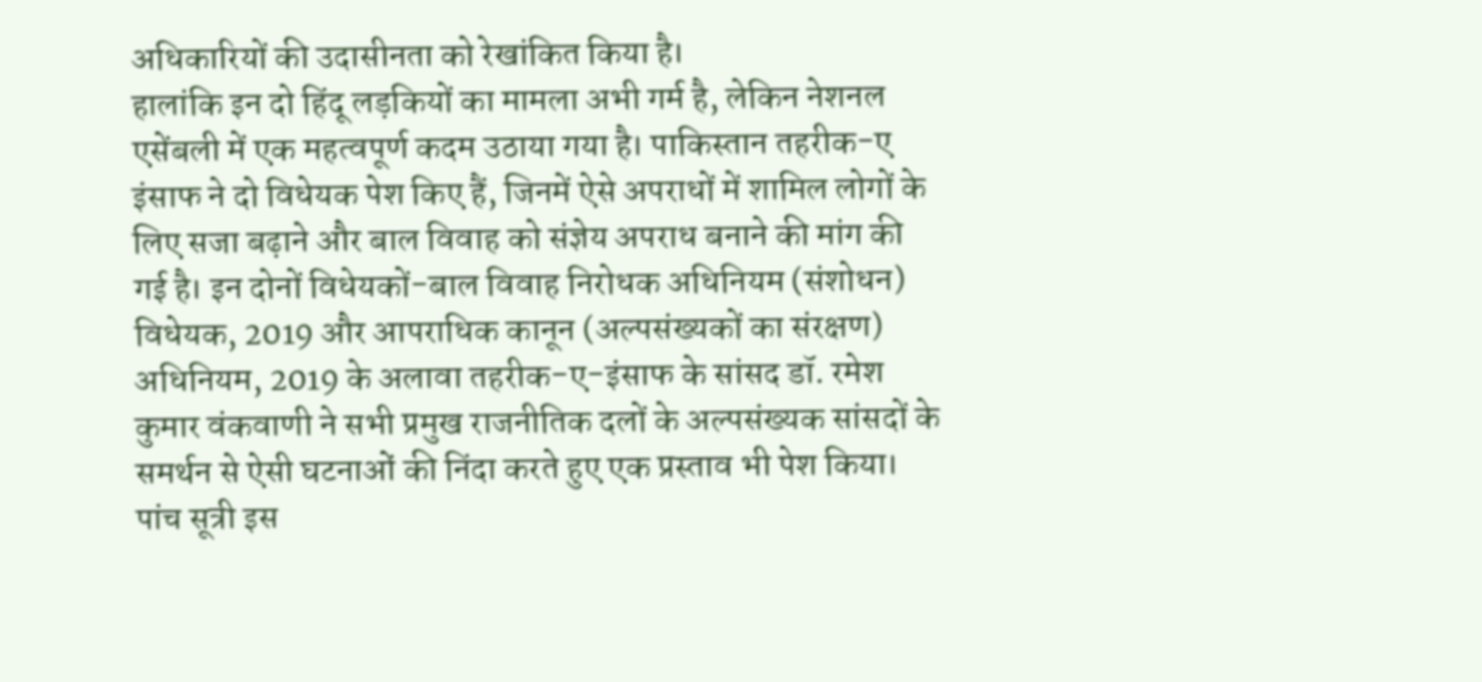अधिकारियों की उदासीनता को रेखांकित किया है।
हालांकि इन दो हिंदू लड़कियों का मामला अभी गर्म है, लेकिन नेशनल एसेंबली में एक महत्वपूर्ण कदम उठाया गया है। पाकिस्तान तहरीक-ए इंसाफ ने दो विधेयक पेश किए हैं, जिनमें ऐसे अपराधों में शामिल लोगों के लिए सजा बढ़ाने और बाल विवाह को संज्ञेय अपराध बनाने की मांग की गई है। इन दोनों विधेयकों-बाल विवाह निरोधक अधिनियम (संशोधन) विधेयक, 2019 और आपराधिक कानून (अल्पसंख्यकों का संरक्षण) अधिनियम, 2019 के अलावा तहरीक-ए-इंसाफ के सांसद डॉ. रमेश कुमार वंकवाणी ने सभी प्रमुख राजनीतिक दलों के अल्पसंख्यक सांसदों के समर्थन से ऐसी घटनाओं की निंदा करते हुए एक प्रस्ताव भी पेश किया। पांच सूत्री इस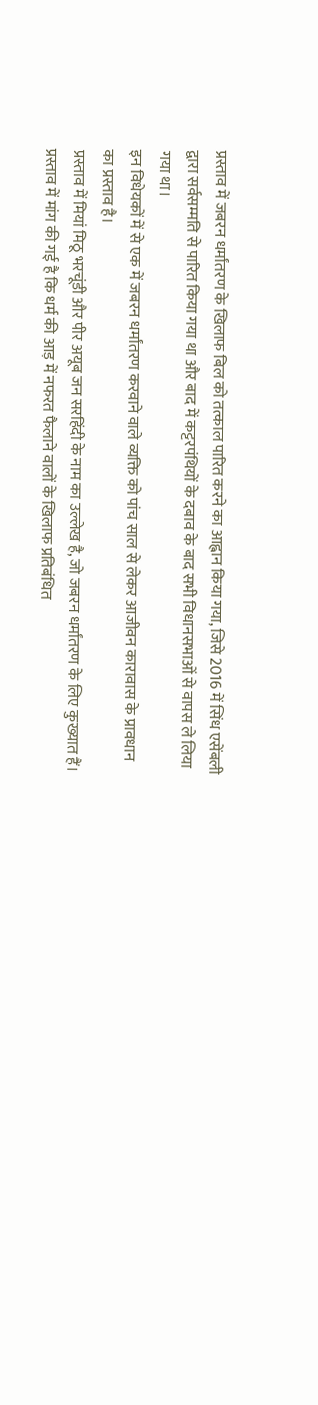प्रस्ताव में जबरन धर्मांतरण के खिलाफ बिल को तत्काल पारित करने का आह्वान किया गया, जिसे 2016 में सिंध एसेंबली द्वारा सर्वसम्मति से पारित किया गया था और बाद में कट्टरपंथियों के दबाव के बाद सभी विधानसभाओं से वापस ले लिया गया था।
इन विधेयकों में से एक में जबरन धर्मांतरण करवाने वाले व्यक्ति को पांच साल से लेकर आजीवन कारावास के प्रावधान का प्रस्ताव है।
प्रस्ताव में मियां मिठू भरचूंडी और पीर अयूब जन सरहिंदी के नाम का उल्लेख है, जो जबरन धर्मांतरण के लिए कुख्यात हैं। प्रस्ताव में मांग की गई है कि धर्म की आड़ में नफरत फैलाने वालों के खिलाफ प्रतिबंधित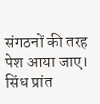संगठनों की तरह पेश आया जाए। सिंध प्रांत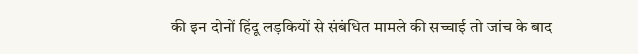की इन दोनों हिंदू लड़कियों से संबंधित मामले की सच्चाई तो जांच के बाद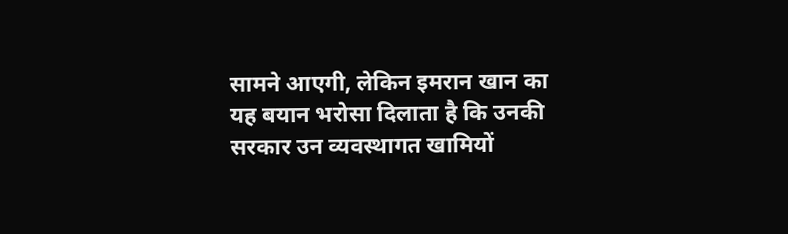सामने आएगी, लेकिन इमरान खान का यह बयान भरोसा दिलाता है कि उनकी सरकार उन व्यवस्थागत खामियों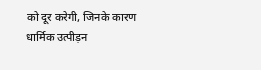को दूर करेगी, जिनके कारण धार्मिक उत्पीड़न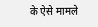के ऐसे मामले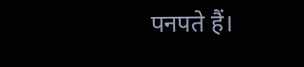पनपते हैं।